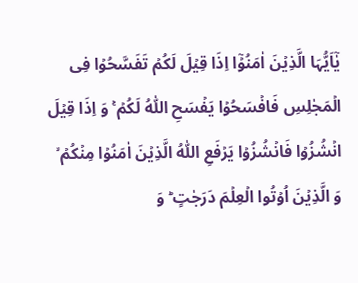یٰۤاَیُّہَا الَّذِیۡنَ اٰمَنُوۡۤا اِذَا قِیۡلَ لَکُمۡ تَفَسَّحُوۡا فِی الۡمَجٰلِسِ فَافۡسَحُوۡا یَفۡسَحِ اللّٰہُ لَکُمۡ ۚ وَ اِذَا قِیۡلَ انۡشُزُوۡا فَانۡشُزُوۡا یَرۡفَعِ اللّٰہُ الَّذِیۡنَ اٰمَنُوۡا مِنۡکُمۡ ۙ وَ الَّذِیۡنَ اُوۡتُوا الۡعِلۡمَ دَرَجٰتٍ ؕ وَ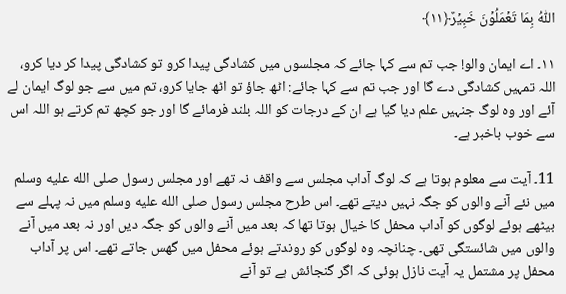اللّٰہُ بِمَا تَعۡمَلُوۡنَ خَبِیۡرٌ﴿۱۱﴾

۱۱۔ اے ایمان والو! جب تم سے کہا جائے کہ مجلسوں میں کشادگی پیدا کرو تو کشادگی پیدا کر دیا کرو، اللہ تمہیں کشادگی دے گا اور جب تم سے کہا جائے: اٹھ جاؤ تو اٹھ جایا کرو، تم میں سے جو لوگ ایمان لے آئے اور وہ لوگ جنہیں علم دیا گیا ہے ان کے درجات کو اللہ بلند فرمائے گا اور جو کچھ تم کرتے ہو اللہ اس سے خوب باخبر ہے۔

11۔ آیت سے معلوم ہوتا ہے کہ لوگ آداب مجلس سے واقف نہ تھے اور مجلس رسول صلى الله عليه وسلم میں نئے آنے والوں کو جگہ نہیں دیتے تھے۔ اس طرح مجلس رسول صلى الله عليه وسلم میں نہ پہلے سے بیٹھے ہوئے لوگوں کو آداب محفل کا خیال ہوتا تھا کہ بعد میں آنے والوں کو جگہ دیں اور نہ بعد میں آنے والوں میں شائستگی تھی۔ چنانچہ وہ لوگوں کو روندتے ہوئے محفل میں گھس جاتے تھے۔ اس پر آداب محفل پر مشتمل یہ آیت نازل ہوئی کہ اگر گنجائش ہے تو آنے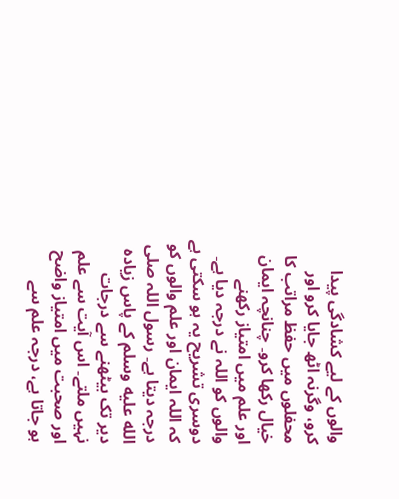والوں کے لیے کشادگی پیدا کرو، وگرنہ اٹھ جایا کرو اور محفلوں میں حفظ مراتب کا خیال رکھا کرو۔ چنانچہ ایمان اور علم میں امتیاز رکھنے والوں کو اللہ نے درجہ دیا ہے۔ دوسری تشریح یہ ہو سکتی ہے کہ اللہ ایمان اور علم والوں کو درجہ دیتا ہے۔ رسول اللہ صلى الله عليه وسلم کے پاس زیادہ دیر تک بیٹھنے سے درجات نہیں ملتے۔ اس آیت سے علم اور صحبت میں امتیاز واضح ہو جاتا ہے، درجہ علم سے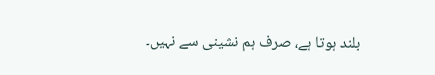بلند ہوتا ہے، صرف ہم نشینی سے نہیں۔